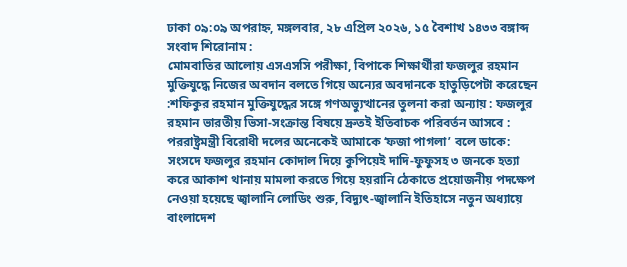ঢাকা ০৯:০৯ অপরাহ্ন, মঙ্গলবার, ২৮ এপ্রিল ২০২৬, ১৫ বৈশাখ ১৪৩৩ বঙ্গাব্দ
সংবাদ শিরোনাম :
মোমবাতির আলোয় এসএসসি পরীক্ষা, বিপাকে শিক্ষার্থীরা ফজলুর রহমান মুক্তিযুদ্ধে নিজের অবদান বলতে গিয়ে অন্যের অবদানকে হাতুড়িপেটা করেছেন :শফিকুর রহমান মুক্তিযুদ্ধের সঙ্গে গণঅভ্যুত্থানের তুলনা করা অন্যায় : ফজলুর রহমান ভারতীয় ভিসা-সংক্রান্ত বিষয়ে দ্রুতই ইতিবাচক পরিবর্তন আসবে : পররাষ্ট্রমন্ত্রী বিরোধী দলের অনেকেই আমাকে ‘ফজা পাগলা’ বলে ডাকে: সংসদে ফজলুর রহমান কোদাল দিয়ে কুপিয়েই দাদি-ফুফুসহ ৩ জনকে হত্যা করে আকাশ থানায় মামলা করতে গিয়ে হয়রানি ঠেকাতে প্রয়োজনীয় পদক্ষেপ নেওয়া হয়েছে জ্বালানি লোডিং শুরু, বিদ্যুৎ-জ্বালানি ইতিহাসে নতুন অধ্যায়ে বাংলাদেশ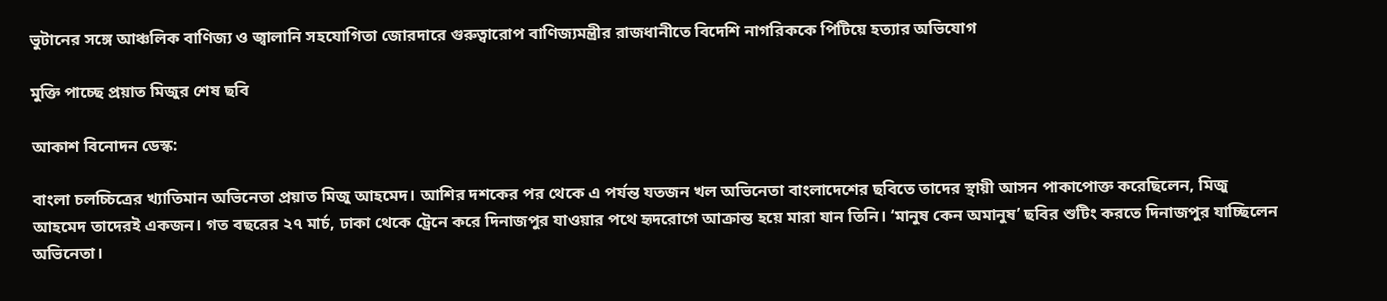ভুটানের সঙ্গে আঞ্চলিক বাণিজ্য ও জ্বালানি সহযোগিতা জোরদারে গুরুত্বারোপ বাণিজ্যমন্ত্রীর রাজধানীতে বিদেশি নাগরিককে পিটিয়ে হত্যার অভিযোগ

মুক্তি পাচ্ছে প্রয়াত মিজুর শেষ ছবি

আকাশ বিনোদন ডেস্ক:

বাংলা চলচ্চিত্রের খ্যাতিমান অভিনেতা প্রয়াত মিজু আহমেদ। আশির দশকের পর থেকে এ পর্যন্ত যতজন খল অভিনেতা বাংলাদেশের ছবিতে তাদের স্থায়ী আসন পাকাপোক্ত করেছিলেন, মিজু আহমেদ তাদেরই একজন। গত বছরের ২৭ মার্চ, ঢাকা থেকে ট্রেনে করে দিনাজপুর যাওয়ার পথে হৃদরোগে আক্রান্ত হয়ে মারা যান তিনি। ‘মানুষ কেন অমানুষ’ ছবির শুটিং করতে দিনাজপুর যাচ্ছিলেন অভিনেতা।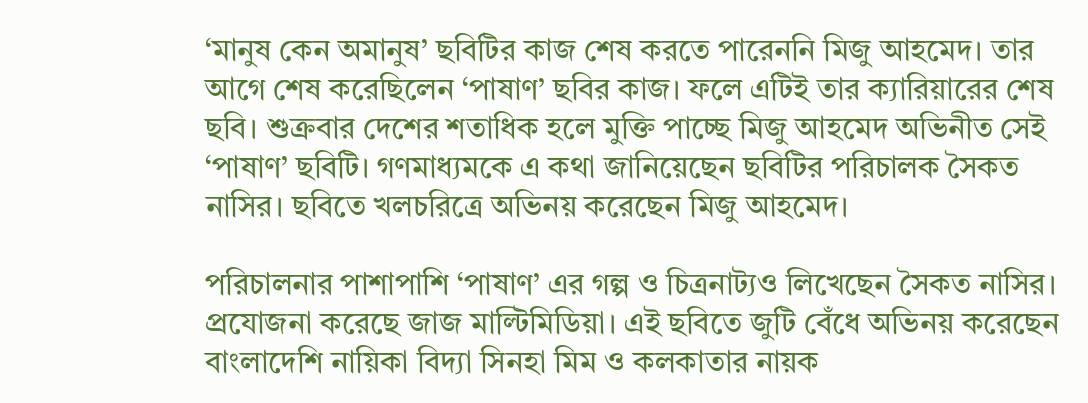‘মানুষ কেন অমানুষ’ ছবিটির কাজ শেষ করতে পারেননি মিজু আহমেদ। তার আগে শেষ করেছিলেন ‘পাষাণ’ ছবির কাজ। ফলে এটিই তার ক্যারিয়ারের শেষ ছবি। শুক্রবার দেশের শতাধিক হলে মুক্তি পাচ্ছে মিজু আহমেদ অভিনীত সেই ‘পাষাণ’ ছবিটি। গণমাধ্যমকে এ কথা জানিয়েছেন ছবিটির পরিচালক সৈকত নাসির। ছবিতে খলচরিত্রে অভিনয় করেছেন মিজু আহমেদ।

পরিচালনার পাশাপাশি ‘পাষাণ’ এর গল্প ও চিত্রনাট্যও লিখেছেন সৈকত নাসির। প্রযোজনা করেছে জাজ মাল্টিমিডিয়া। এই ছবিতে জুটি বেঁধে অভিনয় করেছেন বাংলাদেশি নায়িকা বিদ্যা সিনহা মিম ও কলকাতার নায়ক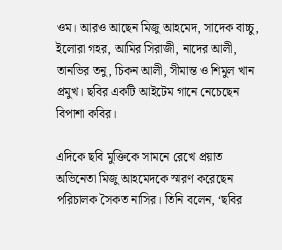ওম। আরও আছেন মিজু আহমেদ, সাদেক বাচ্চু, ইলোরা গহর, আমির সিরাজী, নাদের আলী, তানভির তনু, চিকন আলী, সীমান্ত ও শিমুল খান প্রমুখ। ছবির একটি আইটেম গানে নেচেছেন বিপাশা কবির।

এদিকে ছবি মুক্তিকে সামনে রেখে প্রয়াত অভিনেতা মিজু আহমেদকে স্মরণ করেছেন পরিচালক সৈকত নাসির। তিনি বলেন, ‘ছবির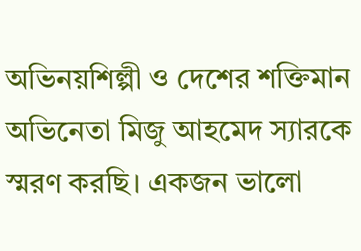অভিনয়শিল্পী ও দেশের শক্তিমান অভিনেতা মিজু আহমেদ স্যারকে স্মরণ করছি। একজন ভালো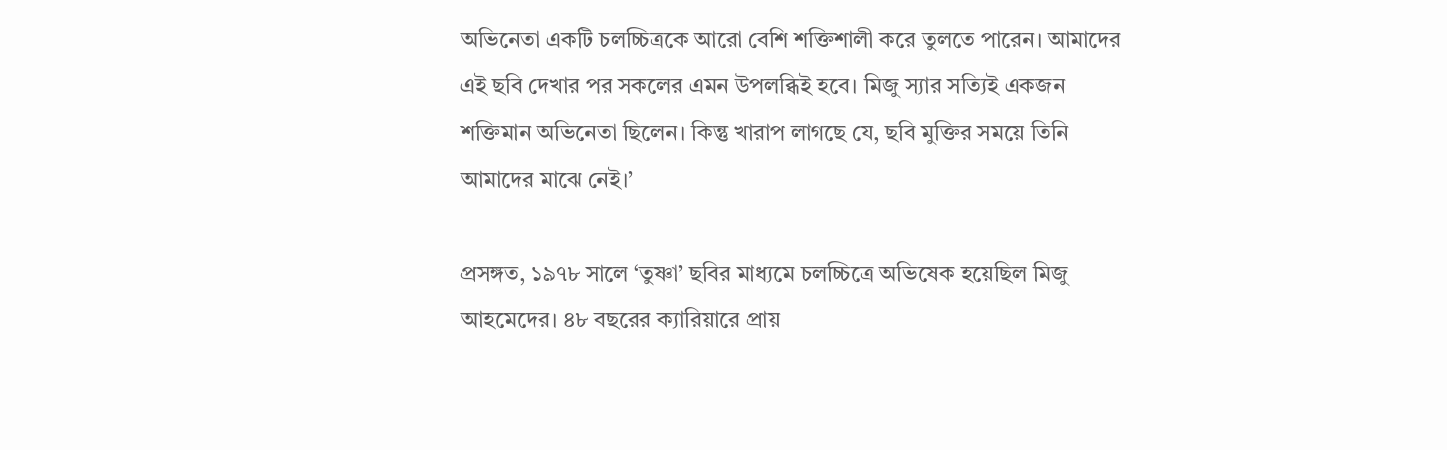অভিনেতা একটি চলচ্চিত্রকে আরো বেশি শক্তিশালী করে তুলতে পারেন। আমাদের এই ছবি দেখার পর সকলের এমন উপলব্ধিই হবে। মিজু স্যার সত্যিই একজন শক্তিমান অভিনেতা ছিলেন। কিন্তু খারাপ লাগছে যে, ছবি মুক্তির সময়ে তিনি আমাদের মাঝে নেই।’

প্রসঙ্গত, ১৯৭৮ সালে ‘তুষ্ণা’ ছবির মাধ্যমে চলচ্চিত্রে অভিষেক হয়েছিল মিজু আহমেদের। ৪৮ বছরের ক্যারিয়ারে প্রায়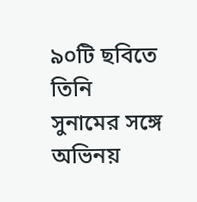৯০টি ছবিতে তিনি সুনামের সঙ্গে অভিনয়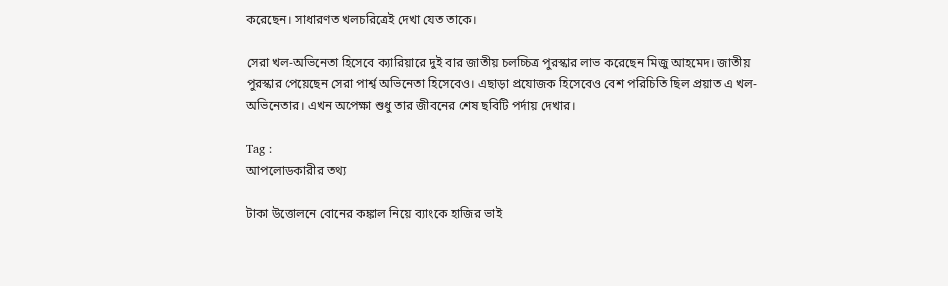করেছেন। সাধারণত খলচরিত্রেই দেখা যেত তাকে।

সেরা খল-অভিনেতা হিসেবে ক্যারিয়ারে দুই বার জাতীয় চলচ্চিত্র পুরস্কার লাভ করেছেন মিজু আহমেদ। জাতীয় পুরস্কার পেয়েছেন সেরা পার্শ্ব অভিনেতা হিসেবেও। এছাড়া প্রযোজক হিসেবেও বেশ পরিচিতি ছিল প্রয়াত এ খল-অভিনেতার। এখন অপেক্ষা শুধু তার জীবনের শেষ ছবিটি পর্দায় দেখার।

Tag :
আপলোডকারীর তথ্য

টাকা উত্তোলনে বোনের কঙ্কাল নিয়ে ব্যাংকে হাজির ভাই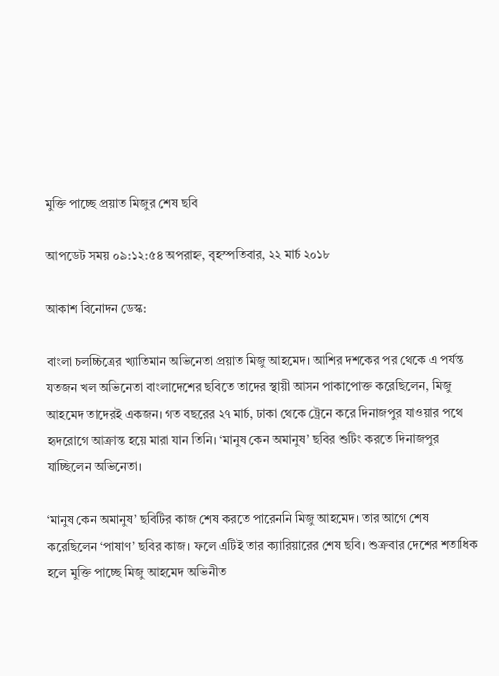মুক্তি পাচ্ছে প্রয়াত মিজুর শেষ ছবি

আপডেট সময় ০৯:১২:৫৪ অপরাহ্ন, বৃহস্পতিবার, ২২ মার্চ ২০১৮

আকাশ বিনোদন ডেস্ক:

বাংলা চলচ্চিত্রের খ্যাতিমান অভিনেতা প্রয়াত মিজু আহমেদ। আশির দশকের পর থেকে এ পর্যন্ত যতজন খল অভিনেতা বাংলাদেশের ছবিতে তাদের স্থায়ী আসন পাকাপোক্ত করেছিলেন, মিজু আহমেদ তাদেরই একজন। গত বছরের ২৭ মার্চ, ঢাকা থেকে ট্রেনে করে দিনাজপুর যাওয়ার পথে হৃদরোগে আক্রান্ত হয়ে মারা যান তিনি। ‘মানুষ কেন অমানুষ’ ছবির শুটিং করতে দিনাজপুর যাচ্ছিলেন অভিনেতা।

‘মানুষ কেন অমানুষ’ ছবিটির কাজ শেষ করতে পারেননি মিজু আহমেদ। তার আগে শেষ করেছিলেন ‘পাষাণ’ ছবির কাজ। ফলে এটিই তার ক্যারিয়ারের শেষ ছবি। শুক্রবার দেশের শতাধিক হলে মুক্তি পাচ্ছে মিজু আহমেদ অভিনীত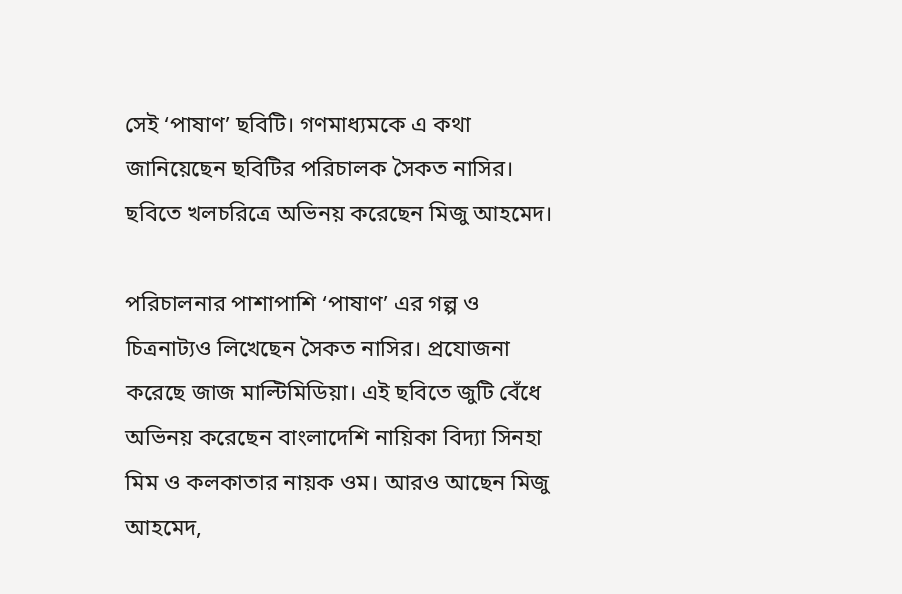সেই ‘পাষাণ’ ছবিটি। গণমাধ্যমকে এ কথা জানিয়েছেন ছবিটির পরিচালক সৈকত নাসির। ছবিতে খলচরিত্রে অভিনয় করেছেন মিজু আহমেদ।

পরিচালনার পাশাপাশি ‘পাষাণ’ এর গল্প ও চিত্রনাট্যও লিখেছেন সৈকত নাসির। প্রযোজনা করেছে জাজ মাল্টিমিডিয়া। এই ছবিতে জুটি বেঁধে অভিনয় করেছেন বাংলাদেশি নায়িকা বিদ্যা সিনহা মিম ও কলকাতার নায়ক ওম। আরও আছেন মিজু আহমেদ,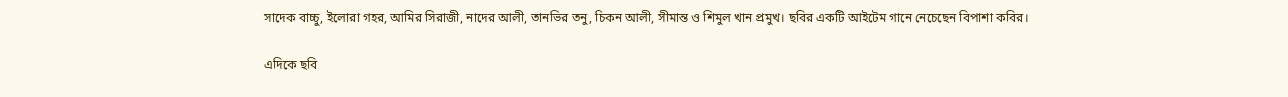সাদেক বাচ্চু, ইলোরা গহর, আমির সিরাজী, নাদের আলী, তানভির তনু, চিকন আলী, সীমান্ত ও শিমুল খান প্রমুখ। ছবির একটি আইটেম গানে নেচেছেন বিপাশা কবির।

এদিকে ছবি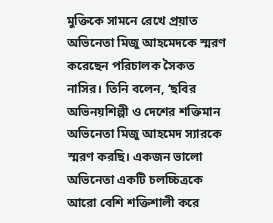মুক্তিকে সামনে রেখে প্রয়াত অভিনেতা মিজু আহমেদকে স্মরণ করেছেন পরিচালক সৈকত নাসির। তিনি বলেন, ‘ছবির অভিনয়শিল্পী ও দেশের শক্তিমান অভিনেতা মিজু আহমেদ স্যারকে স্মরণ করছি। একজন ভালো অভিনেতা একটি চলচ্চিত্রকে আরো বেশি শক্তিশালী করে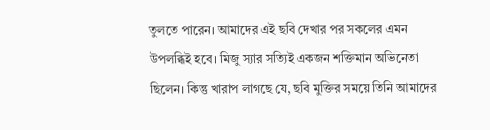তুলতে পারেন। আমাদের এই ছবি দেখার পর সকলের এমন উপলব্ধিই হবে। মিজু স্যার সত্যিই একজন শক্তিমান অভিনেতা ছিলেন। কিন্তু খারাপ লাগছে যে, ছবি মুক্তির সময়ে তিনি আমাদের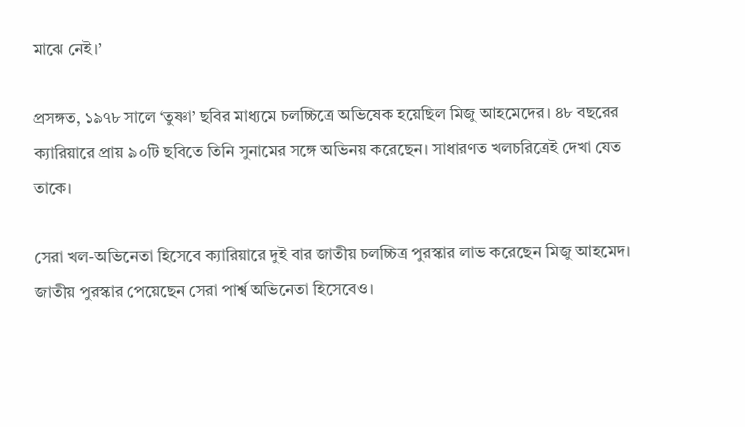মাঝে নেই।’

প্রসঙ্গত, ১৯৭৮ সালে ‘তুষ্ণা’ ছবির মাধ্যমে চলচ্চিত্রে অভিষেক হয়েছিল মিজু আহমেদের। ৪৮ বছরের ক্যারিয়ারে প্রায় ৯০টি ছবিতে তিনি সুনামের সঙ্গে অভিনয় করেছেন। সাধারণত খলচরিত্রেই দেখা যেত তাকে।

সেরা খল-অভিনেতা হিসেবে ক্যারিয়ারে দুই বার জাতীয় চলচ্চিত্র পুরস্কার লাভ করেছেন মিজু আহমেদ। জাতীয় পুরস্কার পেয়েছেন সেরা পার্শ্ব অভিনেতা হিসেবেও।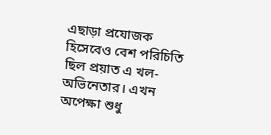এছাড়া প্রযোজক হিসেবেও বেশ পরিচিতি ছিল প্রয়াত এ খল-অভিনেতার। এখন অপেক্ষা শুধু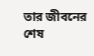তার জীবনের শেষ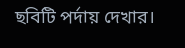ছবিটি পর্দায় দেখার।